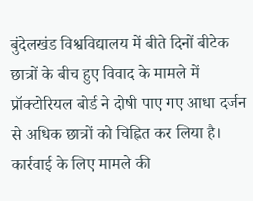बुंदेलखंड विश्वविद्यालय में बीते दिनों बीटेक छात्रों के बीच हुए विवाद के मामले में प्रॉक्टोरियल बोर्ड ने दोषी पाए गए आधा दर्जन से अधिक छात्रों को चिह्नित कर लिया है। कार्रवाई के लिए मामले की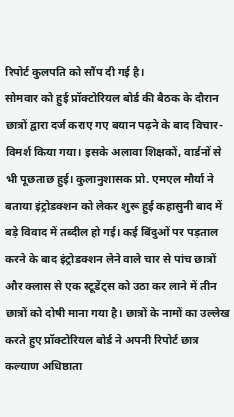रिपोर्ट कुलपति को सौंप दी गई है।
सोमवार को हुई प्रॉक्टोरियल बोर्ड की बैठक के दौरान छात्रों द्वारा दर्ज कराए गए बयान पढ़ने के बाद विचार-विमर्श किया गया। इसके अलावा शिक्षकों, वार्डनों से भी पूछताछ हुई। कुलानुशासक प्रो. एमएल मौर्या ने बताया इंट्रोडक्शन को लेकर शुरू हुई कहासुनी बाद में बड़े विवाद में तब्दील हो गई। कई बिंदुओं पर पड़ताल करने के बाद इंट्रोडक्शन लेने वाले चार से पांच छात्रों और क्लास से एक स्टूडेंट्स को उठा कर लाने में तीन छात्रों को दोषी माना गया है। छात्रों के नामों का उल्लेख करते हुए प्रॉक्टोरियल बोर्ड ने अपनी रिपोर्ट छात्र कल्याण अधिष्ठाता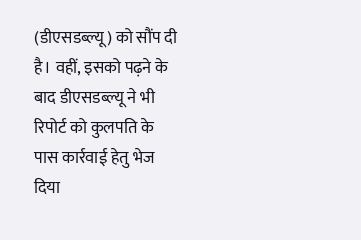(डीएसडब्ल्यू) को सौंप दी है। वहीं, इसको पढ़ने के बाद डीएसडब्ल्यू ने भी रिपोर्ट को कुलपति के पास कार्रवाई हेतु भेज दिया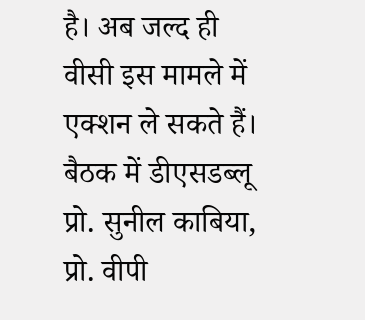है। अब जल्द ही वीसी इस मामले में एक्शन ले सकते हैं। बैठक में डीएसडब्लू प्रो. सुनील काबिया, प्रो. वीपी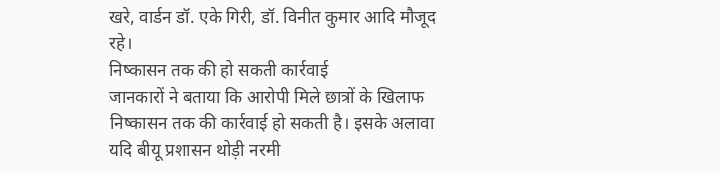खरे, वार्डन डॉ. एके गिरी, डॉ. विनीत कुमार आदि मौजूद रहे।
निष्कासन तक की हो सकती कार्रवाई
जानकारों ने बताया कि आरोपी मिले छात्रों के खिलाफ निष्कासन तक की कार्रवाई हो सकती है। इसके अलावा यदि बीयू प्रशासन थोड़ी नरमी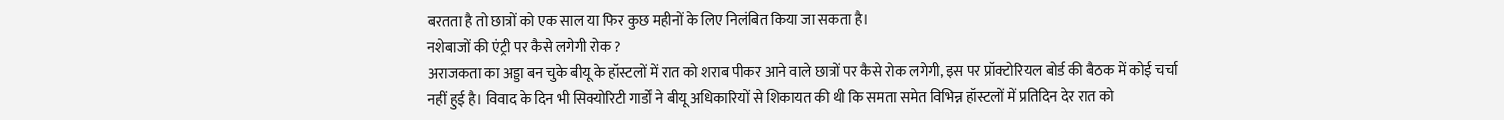बरतता है तो छात्रों को एक साल या फिर कुछ महीनों के लिए निलंबित किया जा सकता है।
नशेबाजों की एंट्री पर कैसे लगेगी रोक ?
अराजकता का अड्डा बन चुके बीयू के हॉस्टलों में रात को शराब पीकर आने वाले छात्रों पर कैसे रोक लगेगी, इस पर प्रॉक्टोरियल बोर्ड की बैठक में कोई चर्चा नहीं हुई है। विवाद के दिन भी सिक्योरिटी गार्डों ने बीयू अधिकारियों से शिकायत की थी कि समता समेत विभिन्न हॉस्टलों में प्रतिदिन देर रात को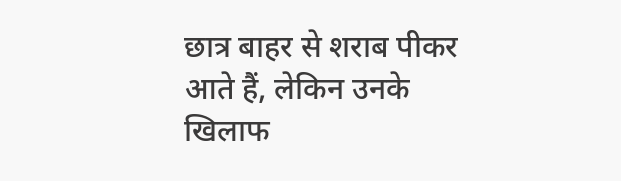छात्र बाहर से शराब पीकर आते हैं, लेकिन उनके खिलाफ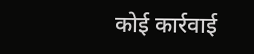कोई कार्रवाई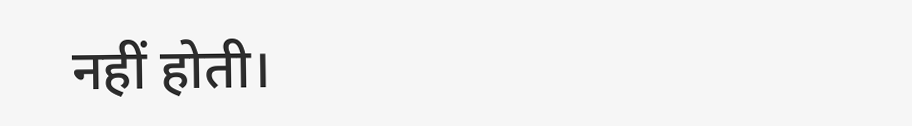नहीं होती।